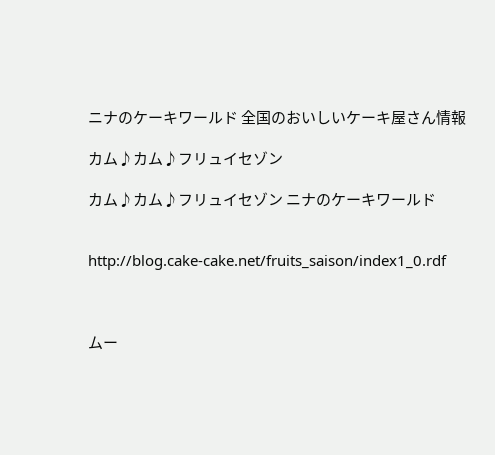ニナのケーキワールド 全国のおいしいケーキ屋さん情報

カム♪カム♪フリュイセゾン

カム♪カム♪フリュイセゾン ニナのケーキワールド


http://blog.cake-cake.net/fruits_saison/index1_0.rdf



ムー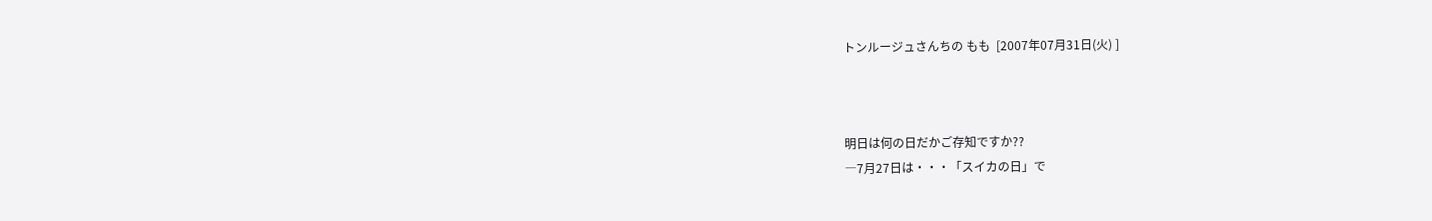トンルージュさんちの もも  [2007年07月31日(火) ]



明日は何の日だかご存知ですか??
―7月27日は・・・「スイカの日」で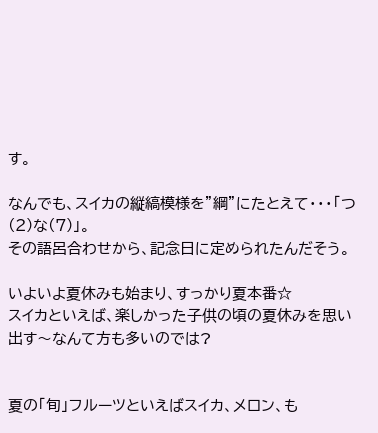す。

なんでも、スイカの縦縞模様を”綱”にたとえて・・・「つ(2)な(7)」。
その語呂合わせから、記念日に定められたんだそう。

いよいよ夏休みも始まり、すっかり夏本番☆
スイカといえば、楽しかった子供の頃の夏休みを思い出す〜なんて方も多いのでは?


夏の「旬」フルーツといえばスイカ、メロン、も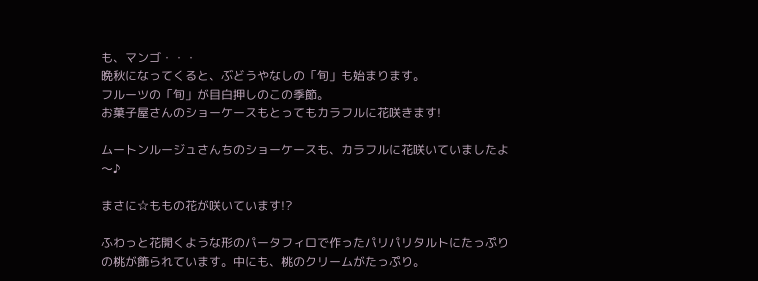も、マンゴ・・・
晩秋になってくると、ぶどうやなしの「旬」も始まります。
フルーツの「旬」が目白押しのこの季節。
お菓子屋さんのショーケースもとってもカラフルに花咲きます!

ムートンルージュさんちのショーケースも、カラフルに花咲いていましたよ〜♪

まさに☆ももの花が咲いています!?

ふわっと花開くような形のパータフィロで作ったパリパリタルトにたっぷりの桃が飾られています。中にも、桃のクリームがたっぷり。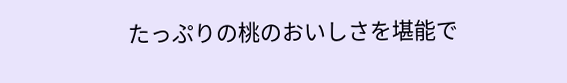たっぷりの桃のおいしさを堪能で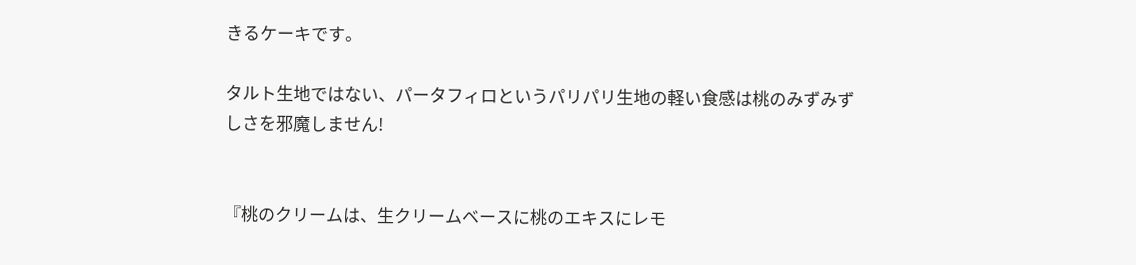きるケーキです。

タルト生地ではない、パータフィロというパリパリ生地の軽い食感は桃のみずみずしさを邪魔しません!


『桃のクリームは、生クリームベースに桃のエキスにレモ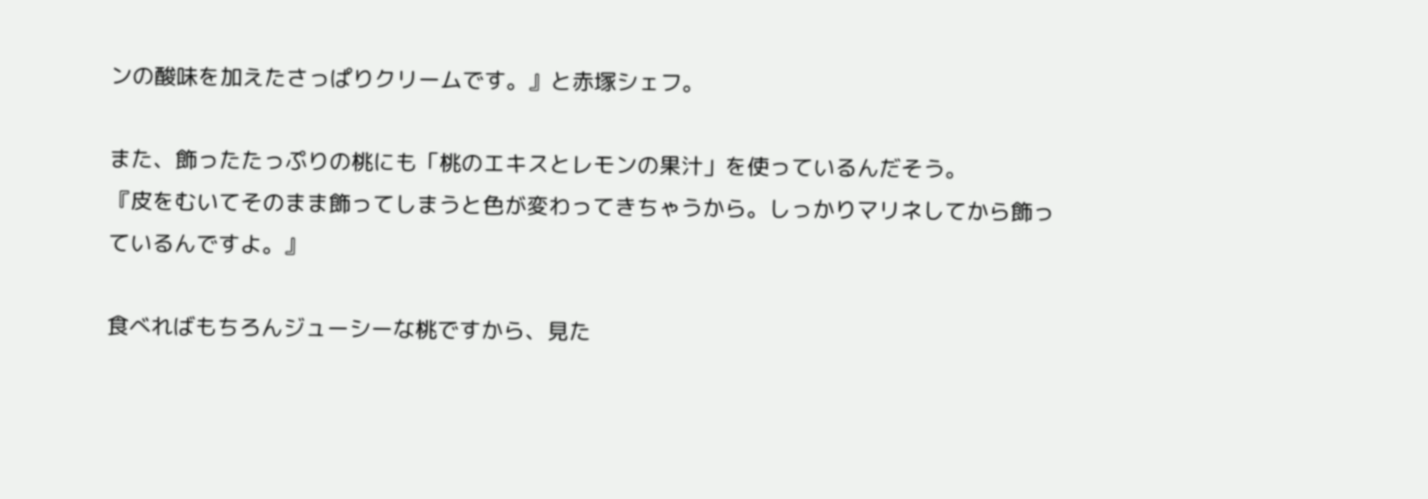ンの酸味を加えたさっぱりクリームです。』と赤塚シェフ。

また、飾ったたっぷりの桃にも「桃のエキスとレモンの果汁」を使っているんだそう。
『皮をむいてそのまま飾ってしまうと色が変わってきちゃうから。しっかりマリネしてから飾っているんですよ。』

食べればもちろんジューシーな桃ですから、見た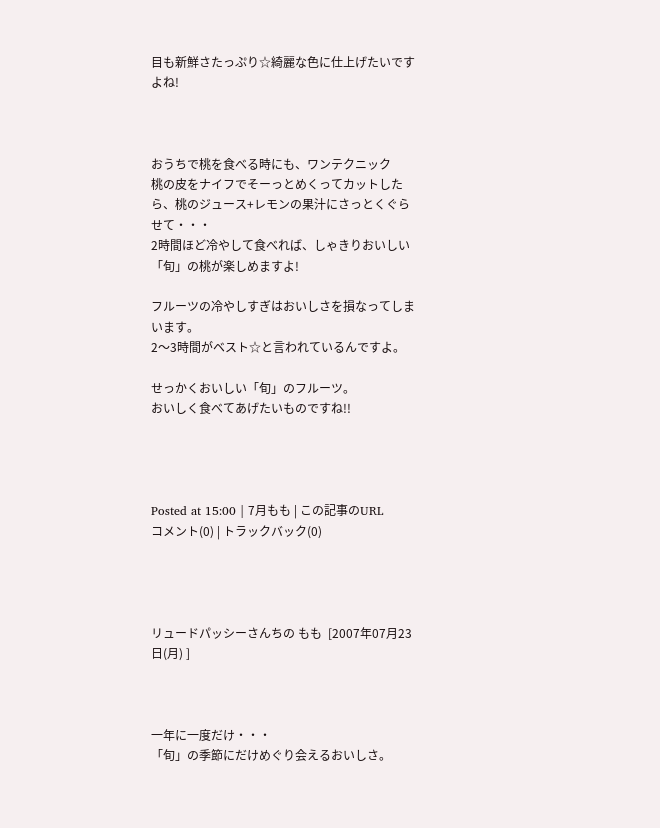目も新鮮さたっぷり☆綺麗な色に仕上げたいですよね!



おうちで桃を食べる時にも、ワンテクニック
桃の皮をナイフでそーっとめくってカットしたら、桃のジュース+レモンの果汁にさっとくぐらせて・・・
2時間ほど冷やして食べれば、しゃきりおいしい「旬」の桃が楽しめますよ!

フルーツの冷やしすぎはおいしさを損なってしまいます。
2〜3時間がベスト☆と言われているんですよ。

せっかくおいしい「旬」のフルーツ。
おいしく食べてあげたいものですね!!




Posted at 15:00 | 7月もも | この記事のURL
コメント(0) | トラックバック(0)




リュードパッシーさんちの もも  [2007年07月23日(月) ]



一年に一度だけ・・・
「旬」の季節にだけめぐり会えるおいしさ。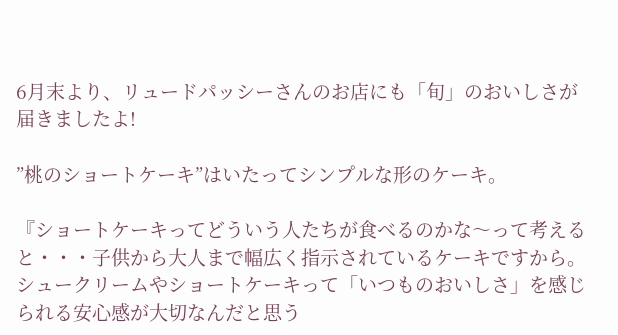6月末より、リュードパッシーさんのお店にも「旬」のおいしさが届きましたよ!

”桃のショートケーキ”はいたってシンプルな形のケーキ。

『ショートケーキってどういう人たちが食べるのかな〜って考えると・・・子供から大人まで幅広く指示されているケーキですから。 シュークリームやショートケーキって「いつものおいしさ」を感じられる安心感が大切なんだと思う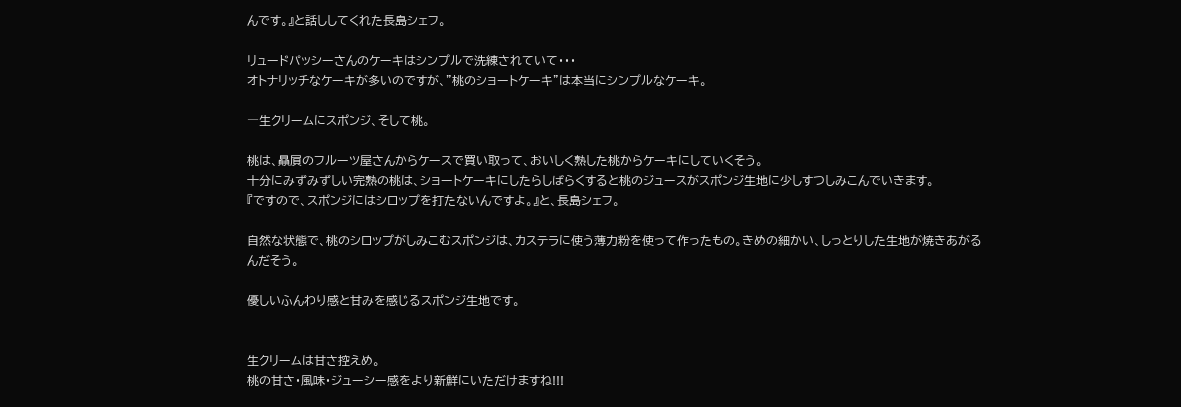んです。』と話ししてくれた長島シェフ。

リュードパッシーさんのケーキはシンプルで洗練されていて・・・
オトナリッチなケーキが多いのですが、”桃のショートケーキ”は本当にシンプルなケーキ。

―生クリームにスポンジ、そして桃。

桃は、贔屓のフルーツ屋さんからケースで買い取って、おいしく熟した桃からケーキにしていくそう。
十分にみずみずしい完熟の桃は、ショートケーキにしたらしばらくすると桃のジュースがスポンジ生地に少しすつしみこんでいきます。
『ですので、スポンジにはシロップを打たないんですよ。』と、長島シェフ。

自然な状態で、桃のシロップがしみこむスポンジは、カステラに使う薄力粉を使って作ったもの。きめの細かい、しっとりした生地が焼きあがるんだそう。

優しいふんわり感と甘みを感じるスポンジ生地です。


生クリームは甘さ控えめ。
桃の甘さ・風味・ジューシー感をより新鮮にいただけますね!!!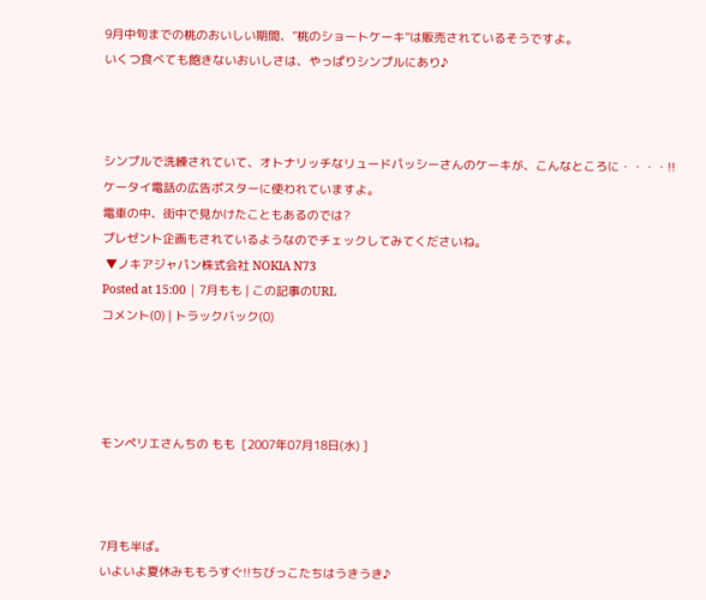9月中旬までの桃のおいしい期間、”桃のショートケーキ”は販売されているそうですよ。
いくつ食べても飽きないおいしさは、やっぱりシンプルにあり♪



シンプルで洗練されていて、オトナリッチなリュードパッシーさんのケーキが、こんなところに・・・・!!
ケータイ電話の広告ポスターに使われていますよ。
電車の中、街中で見かけたこともあるのでは?
プレゼント企画もされているようなのでチェックしてみてくださいね。
 ▼ノキアジャパン株式会社 NOKIA N73
Posted at 15:00 | 7月もも | この記事のURL
コメント(0) | トラックバック(0)




モンペリエさんちの もも  [2007年07月18日(水) ]



7月も半ば。
いよいよ夏休みももうすぐ!!ちびっこたちはうきうき♪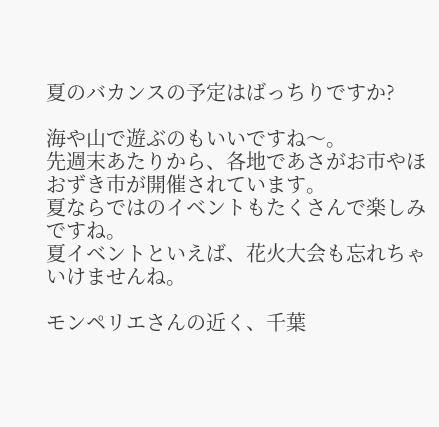夏のバカンスの予定はばっちりですか?

海や山で遊ぶのもいいですね〜。
先週末あたりから、各地であさがお市やほおずき市が開催されています。
夏ならではのイベントもたくさんで楽しみですね。
夏イベントといえば、花火大会も忘れちゃいけませんね。

モンペリエさんの近く、千葉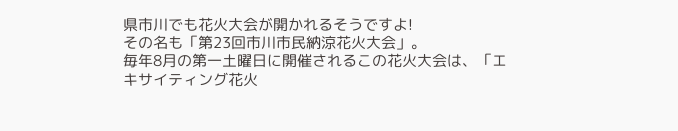県市川でも花火大会が開かれるそうですよ!
その名も「第23回市川市民納涼花火大会」。
毎年8月の第一土曜日に開催されるこの花火大会は、「エキサイティング花火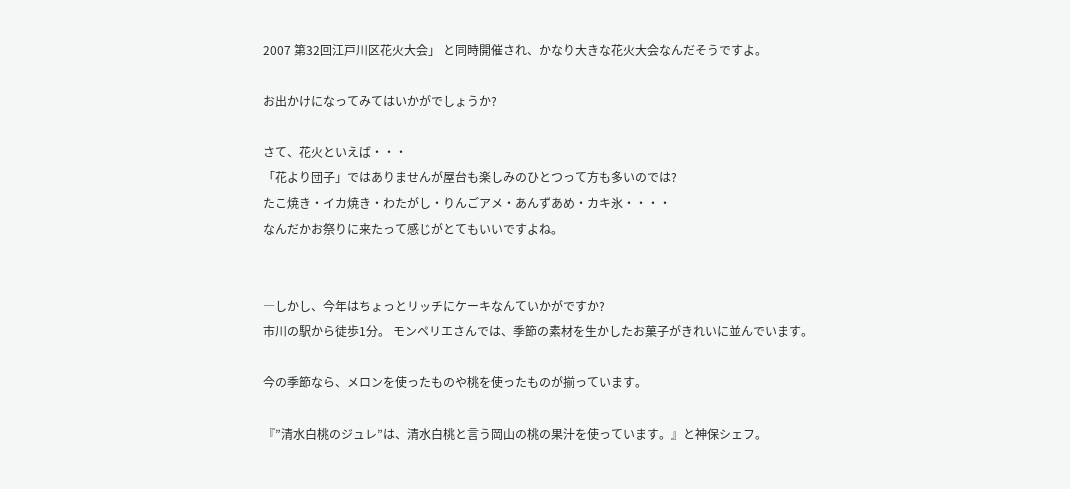2007 第32回江戸川区花火大会」 と同時開催され、かなり大きな花火大会なんだそうですよ。

お出かけになってみてはいかがでしょうか?

さて、花火といえば・・・
「花より団子」ではありませんが屋台も楽しみのひとつって方も多いのでは?
たこ焼き・イカ焼き・わたがし・りんごアメ・あんずあめ・カキ氷・・・・
なんだかお祭りに来たって感じがとてもいいですよね。


―しかし、今年はちょっとリッチにケーキなんていかがですか?
市川の駅から徒歩1分。 モンペリエさんでは、季節の素材を生かしたお菓子がきれいに並んでいます。

今の季節なら、メロンを使ったものや桃を使ったものが揃っています。

『”清水白桃のジュレ”は、清水白桃と言う岡山の桃の果汁を使っています。』と神保シェフ。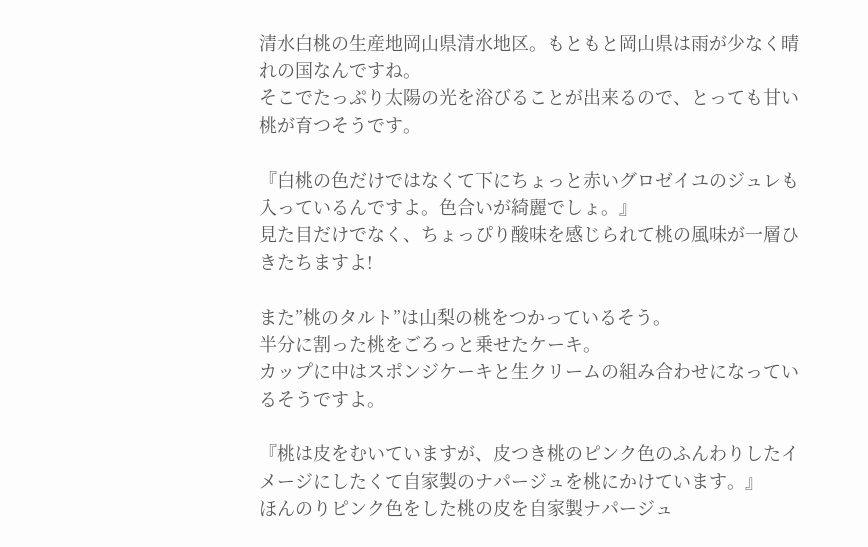清水白桃の生産地岡山県清水地区。もともと岡山県は雨が少なく晴れの国なんですね。
そこでたっぷり太陽の光を浴びることが出来るので、とっても甘い桃が育つそうです。

『白桃の色だけではなくて下にちょっと赤いグロゼイユのジュレも入っているんですよ。色合いが綺麗でしょ。』
見た目だけでなく、ちょっぴり酸味を感じられて桃の風味が一層ひきたちますよ!

また”桃のタルト”は山梨の桃をつかっているそう。
半分に割った桃をごろっと乗せたケーキ。
カップに中はスポンジケーキと生クリームの組み合わせになっているそうですよ。

『桃は皮をむいていますが、皮つき桃のピンク色のふんわりしたイメージにしたくて自家製のナパージュを桃にかけています。』
ほんのりピンク色をした桃の皮を自家製ナパージュ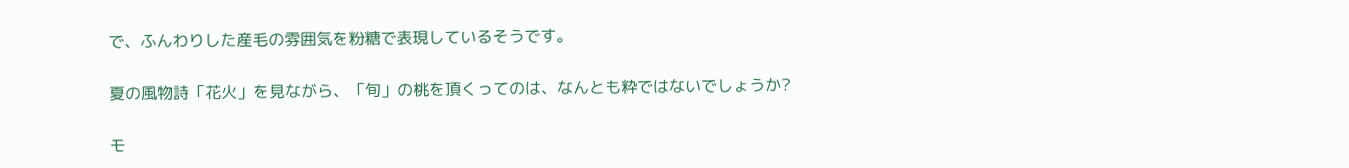で、ふんわりした産毛の雰囲気を粉糖で表現しているそうです。

夏の風物詩「花火」を見ながら、「旬」の桃を頂くってのは、なんとも粋ではないでしょうか?

モ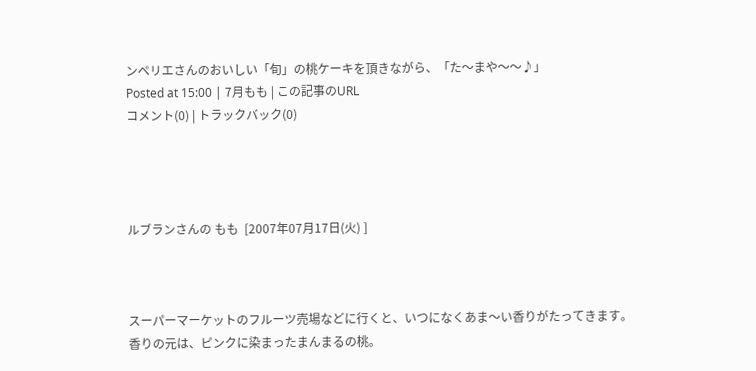ンペリエさんのおいしい「旬」の桃ケーキを頂きながら、「た〜まや〜〜♪」
Posted at 15:00 | 7月もも | この記事のURL
コメント(0) | トラックバック(0)




ルブランさんの もも  [2007年07月17日(火) ]



スーパーマーケットのフルーツ売場などに行くと、いつになくあま〜い香りがたってきます。
香りの元は、ピンクに染まったまんまるの桃。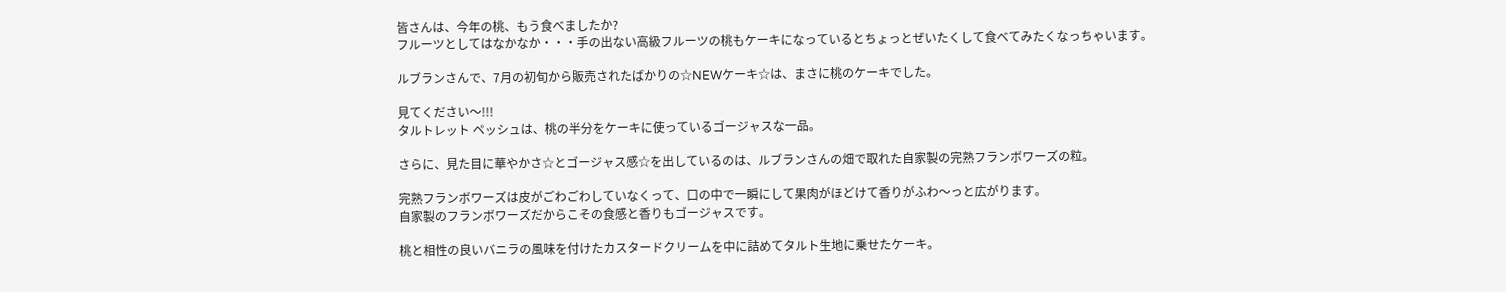皆さんは、今年の桃、もう食べましたか?
フルーツとしてはなかなか・・・手の出ない高級フルーツの桃もケーキになっているとちょっとぜいたくして食べてみたくなっちゃいます。

ルブランさんで、7月の初旬から販売されたばかりの☆NEWケーキ☆は、まさに桃のケーキでした。

見てください〜!!!
タルトレット ペッシュは、桃の半分をケーキに使っているゴージャスな一品。

さらに、見た目に華やかさ☆とゴージャス感☆を出しているのは、ルブランさんの畑で取れた自家製の完熟フランボワーズの粒。

完熟フランボワーズは皮がごわごわしていなくって、口の中で一瞬にして果肉がほどけて香りがふわ〜っと広がります。
自家製のフランボワーズだからこその食感と香りもゴージャスです。

桃と相性の良いバニラの風味を付けたカスタードクリームを中に詰めてタルト生地に乗せたケーキ。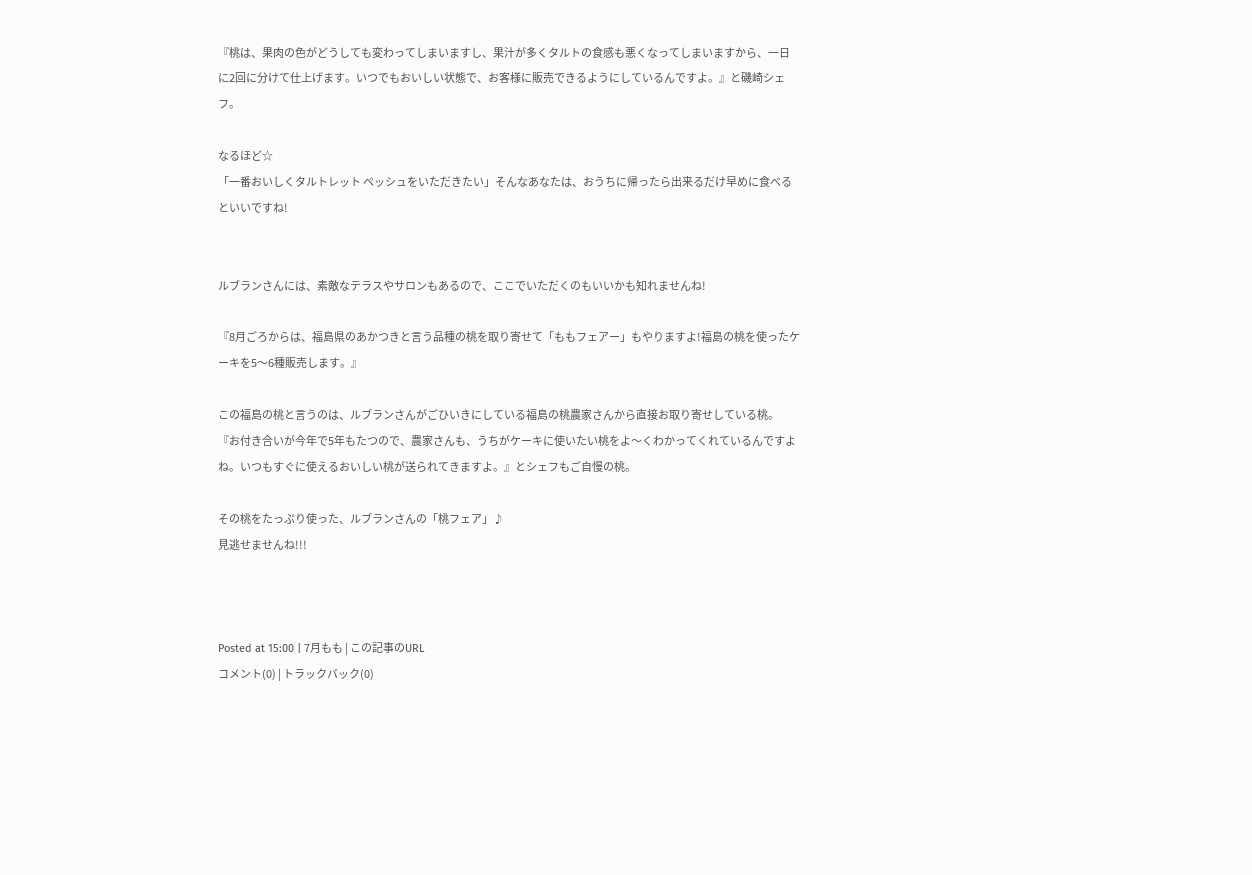『桃は、果肉の色がどうしても変わってしまいますし、果汁が多くタルトの食感も悪くなってしまいますから、一日に2回に分けて仕上げます。いつでもおいしい状態で、お客様に販売できるようにしているんですよ。』と磯崎シェフ。

なるほど☆
「一番おいしくタルトレット ペッシュをいただきたい」そんなあなたは、おうちに帰ったら出来るだけ早めに食べるといいですね!


ルブランさんには、素敵なテラスやサロンもあるので、ここでいただくのもいいかも知れませんね!

『8月ごろからは、福島県のあかつきと言う品種の桃を取り寄せて「ももフェアー」もやりますよ!福島の桃を使ったケーキを5〜6種販売します。』

この福島の桃と言うのは、ルブランさんがごひいきにしている福島の桃農家さんから直接お取り寄せしている桃。
『お付き合いが今年で5年もたつので、農家さんも、うちがケーキに使いたい桃をよ〜くわかってくれているんですよね。いつもすぐに使えるおいしい桃が送られてきますよ。』とシェフもご自慢の桃。

その桃をたっぷり使った、ルブランさんの「桃フェア」♪
見逃せませんね!!!



Posted at 15:00 | 7月もも | この記事のURL
コメント(0) | トラックバック(0)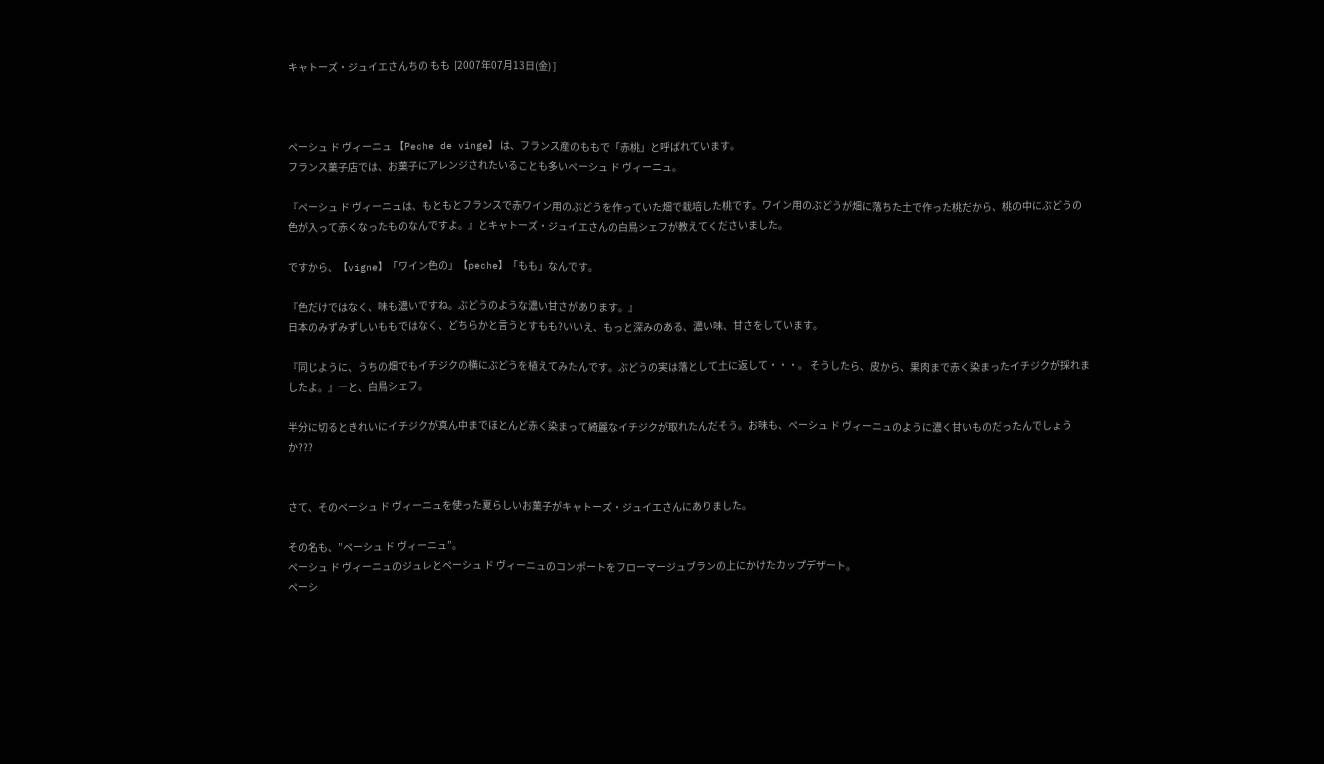キャトーズ・ジュイエさんちの もも  [2007年07月13日(金) ]



ペーシュ ド ヴィーニュ 【Peche de vinge】 は、フランス産のももで「赤桃」と呼ばれています。
フランス菓子店では、お菓子にアレンジされたいることも多いペーシュ ド ヴィーニュ。

『ペーシュ ド ヴィーニュは、もともとフランスで赤ワイン用のぶどうを作っていた畑で栽培した桃です。ワイン用のぶどうが畑に落ちた土で作った桃だから、桃の中にぶどうの色が入って赤くなったものなんですよ。』とキャトーズ・ジュイエさんの白鳥シェフが教えてくださいました。

ですから、【vigne】「ワイン色の」【peche】「もも」なんです。

『色だけではなく、味も濃いですね。ぶどうのような濃い甘さがあります。』
日本のみずみずしいももではなく、どちらかと言うとすもも?いいえ、もっと深みのある、濃い味、甘さをしています。

『同じように、うちの畑でもイチジクの横にぶどうを植えてみたんです。ぶどうの実は落として土に返して・・・。 そうしたら、皮から、果肉まで赤く染まったイチジクが採れましたよ。』―と、白鳥シェフ。

半分に切るときれいにイチジクが真ん中までほとんど赤く染まって綺麗なイチジクが取れたんだそう。お味も、ペーシュ ド ヴィーニュのように濃く甘いものだったんでしょうか???


さて、そのペーシュ ド ヴィーニュを使った夏らしいお菓子がキャトーズ・ジュイエさんにありました。

その名も、”ペーシュ ド ヴィーニュ”。
ペーシュ ド ヴィーニュのジュレとペーシュ ド ヴィーニュのコンポートをフローマージュブランの上にかけたカップデザート。
ペーシ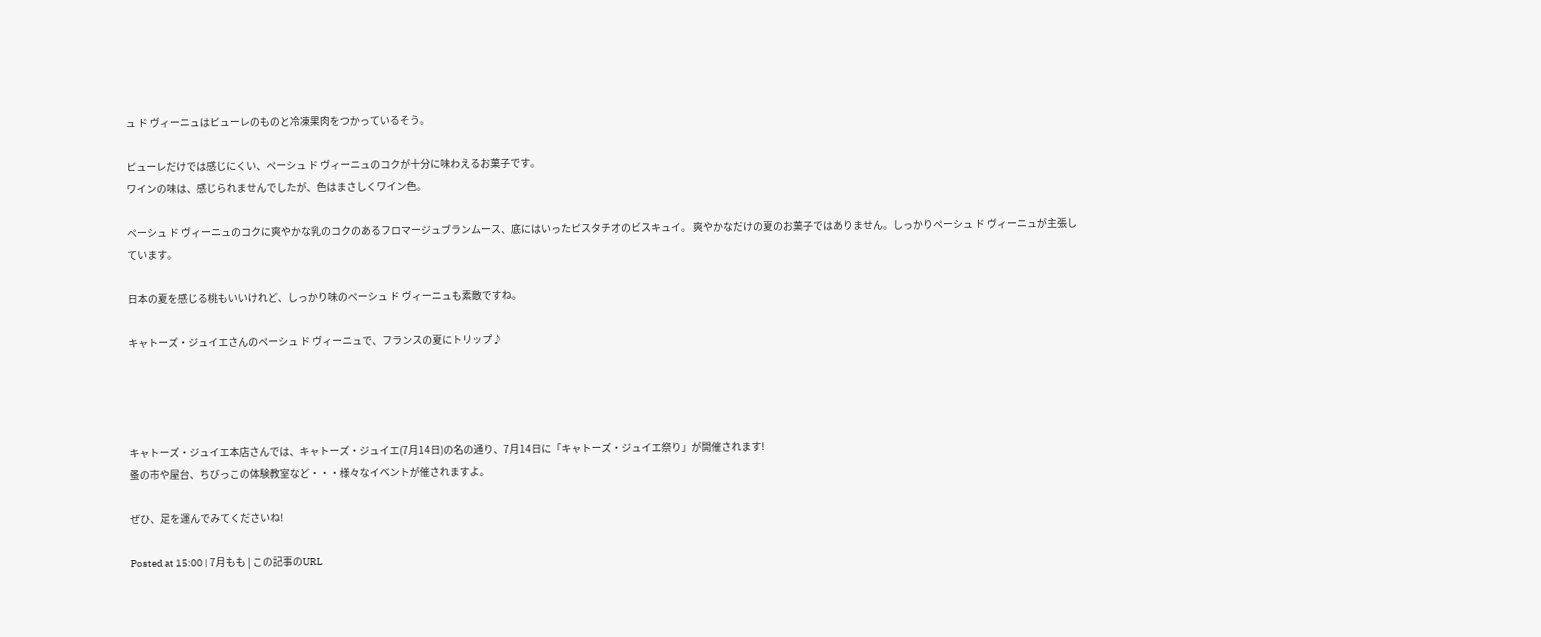ュ ド ヴィーニュはピューレのものと冷凍果肉をつかっているそう。

ピューレだけでは感じにくい、ペーシュ ド ヴィーニュのコクが十分に味わえるお菓子です。
ワインの味は、感じられませんでしたが、色はまさしくワイン色。

ペーシュ ド ヴィーニュのコクに爽やかな乳のコクのあるフロマージュブランムース、底にはいったピスタチオのビスキュイ。 爽やかなだけの夏のお菓子ではありません。しっかりペーシュ ド ヴィーニュが主張しています。

日本の夏を感じる桃もいいけれど、しっかり味のペーシュ ド ヴィーニュも素敵ですね。

キャトーズ・ジュイエさんのペーシュ ド ヴィーニュで、フランスの夏にトリップ♪




キャトーズ・ジュイエ本店さんでは、キャトーズ・ジュイエ(7月14日)の名の通り、7月14日に「キャトーズ・ジュイエ祭り」が開催されます!
蚤の市や屋台、ちびっこの体験教室など・・・様々なイベントが催されますよ。

ぜひ、足を運んでみてくださいね!

Posted at 15:00 | 7月もも | この記事のURL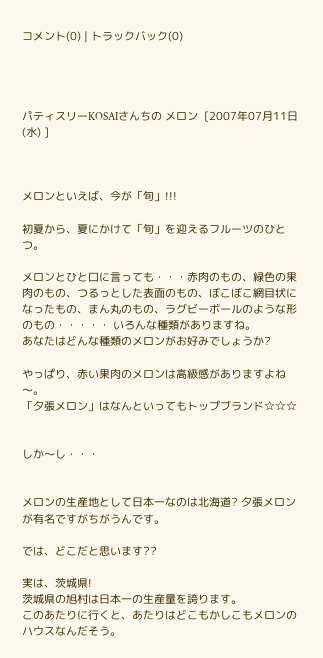コメント(0) | トラックバック(0)




パティスリーKOSAIさんちの メロン  [2007年07月11日(水) ]



メロンといえば、今が「旬」!!!

初夏から、夏にかけて「旬」を迎えるフルーツのひとつ。

メロンとひと口に言っても・・・赤肉のもの、緑色の果肉のもの、つるっとした表面のもの、ぼこぼこ網目状になったもの、まん丸のもの、ラグビーボールのような形のもの・・・・・ いろんな種類がありますね。
あなたはどんな種類のメロンがお好みでしょうか?

やっぱり、赤い果肉のメロンは高級感がありますよね〜。
「夕張メロン」はなんといってもトップブランド☆☆☆


しか〜し・・・


メロンの生産地として日本一なのは北海道? 夕張メロンが有名ですがちがうんです。

では、どこだと思います??

実は、茨城県!
茨城県の旭村は日本一の生産量を誇ります。
このあたりに行くと、あたりはどこもかしこもメロンのハウスなんだそう。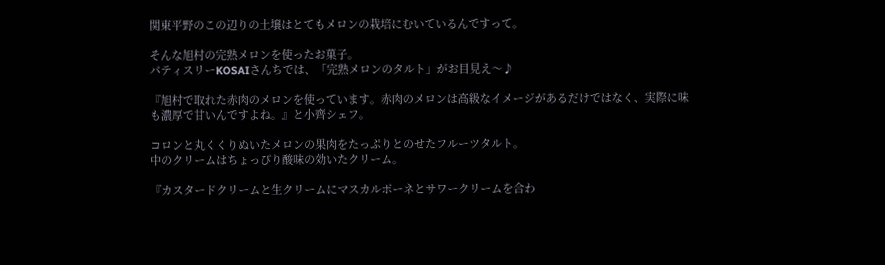関東平野のこの辺りの土壌はとてもメロンの栽培にむいているんですって。

そんな旭村の完熟メロンを使ったお菓子。
パティスリーKOSAIさんちでは、「完熟メロンのタルト」がお目見え〜♪

『旭村で取れた赤肉のメロンを使っています。赤肉のメロンは高級なイメージがあるだけではなく、実際に味も濃厚で甘いんですよね。』と小齊シェフ。

コロンと丸くくりぬいたメロンの果肉をたっぷりとのせたフルーツタルト。
中のクリームはちょっぴり酸味の効いたクリーム。

『カスタードクリームと生クリームにマスカルポーネとサワークリームを合わ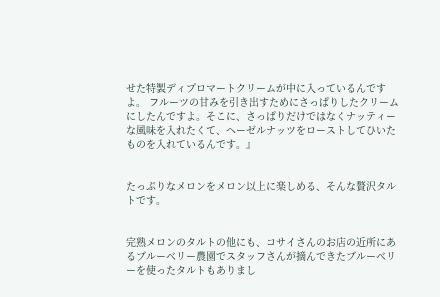せた特製ディプロマートクリームが中に入っているんですよ。 フルーツの甘みを引き出すためにさっぱりしたクリームにしたんですよ。そこに、さっぱりだけではなくナッティーな風味を入れたくて、ヘーゼルナッツをローストしてひいたものを入れているんです。』


たっぷりなメロンをメロン以上に楽しめる、そんな贅沢タルトです。


完熟メロンのタルトの他にも、コサイさんのお店の近所にあるブルーベリー農園でスタッフさんが摘んできたブルーベリーを使ったタルトもありまし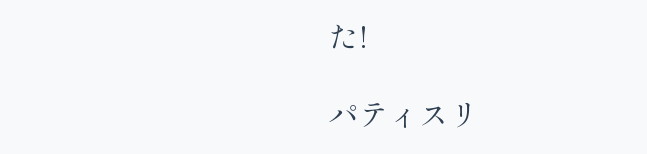た!

パティスリ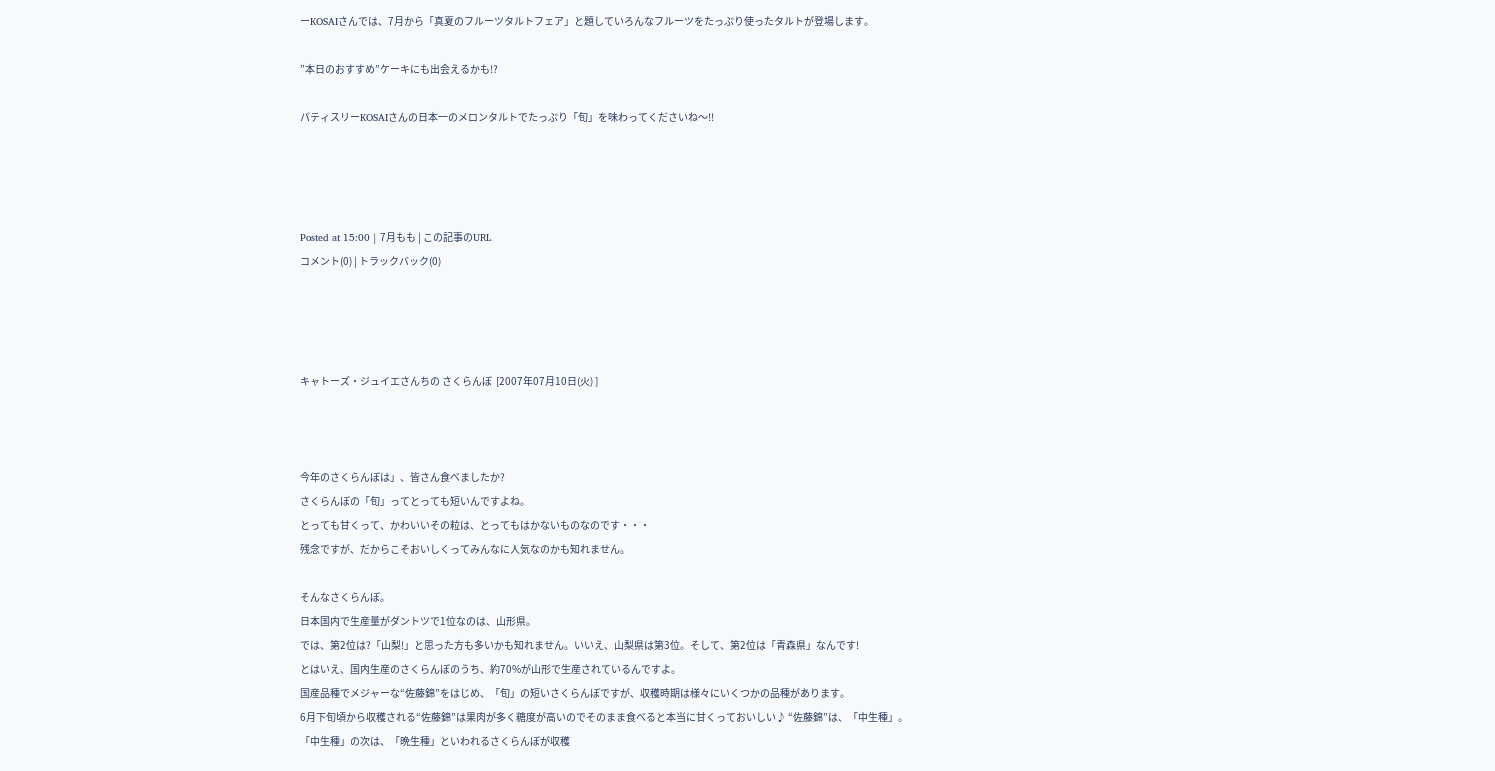ーKOSAIさんでは、7月から「真夏のフルーツタルトフェア」と題していろんなフルーツをたっぷり使ったタルトが登場します。

”本日のおすすめ”ケーキにも出会えるかも!?

パティスリーKOSAIさんの日本一のメロンタルトでたっぷり「旬」を味わってくださいね〜!!




Posted at 15:00 | 7月もも | この記事のURL
コメント(0) | トラックバック(0)




キャトーズ・ジュイエさんちの さくらんぼ  [2007年07月10日(火) ]



今年のさくらんぼは」、皆さん食べましたか?
さくらんぼの「旬」ってとっても短いんですよね。
とっても甘くって、かわいいその粒は、とってもはかないものなのです・・・
残念ですが、だからこそおいしくってみんなに人気なのかも知れません。

そんなさくらんぼ。
日本国内で生産量がダントツで1位なのは、山形県。
では、第2位は?「山梨!」と思った方も多いかも知れません。いいえ、山梨県は第3位。そして、第2位は「青森県」なんです!
とはいえ、国内生産のさくらんぼのうち、約70%が山形で生産されているんですよ。
国産品種でメジャーな“佐藤錦”をはじめ、「旬」の短いさくらんぼですが、収穫時期は様々にいくつかの品種があります。
6月下旬頃から収穫される“佐藤錦”は果肉が多く糖度が高いのでそのまま食べると本当に甘くっておいしい♪ “佐藤錦”は、「中生種」。
「中生種」の次は、「晩生種」といわれるさくらんぼが収穫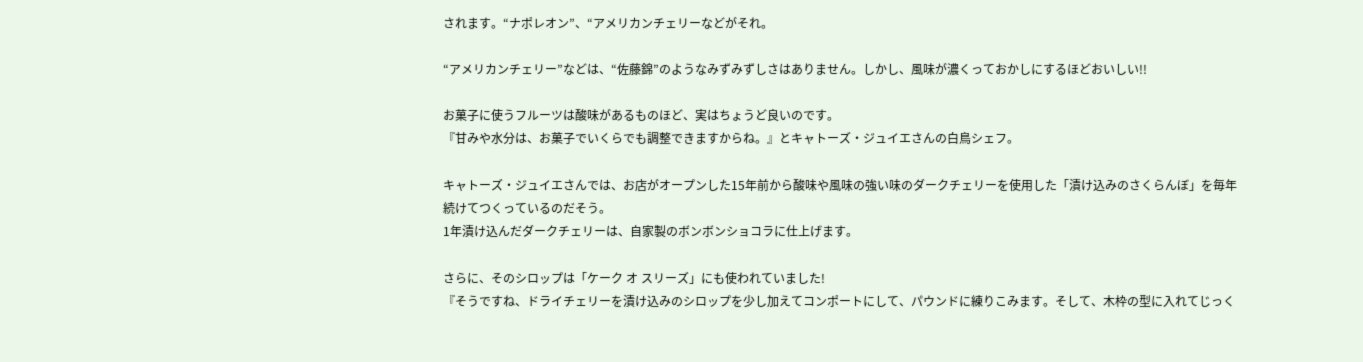されます。“ナポレオン”、“アメリカンチェリーなどがそれ。

“アメリカンチェリー”などは、“佐藤錦”のようなみずみずしさはありません。しかし、風味が濃くっておかしにするほどおいしい!!

お菓子に使うフルーツは酸味があるものほど、実はちょうど良いのです。
『甘みや水分は、お菓子でいくらでも調整できますからね。』とキャトーズ・ジュイエさんの白鳥シェフ。

キャトーズ・ジュイエさんでは、お店がオープンした15年前から酸味や風味の強い味のダークチェリーを使用した「漬け込みのさくらんぼ」を毎年続けてつくっているのだそう。
1年漬け込んだダークチェリーは、自家製のボンボンショコラに仕上げます。

さらに、そのシロップは「ケーク オ スリーズ」にも使われていました!
『そうですね、ドライチェリーを漬け込みのシロップを少し加えてコンポートにして、パウンドに練りこみます。そして、木枠の型に入れてじっく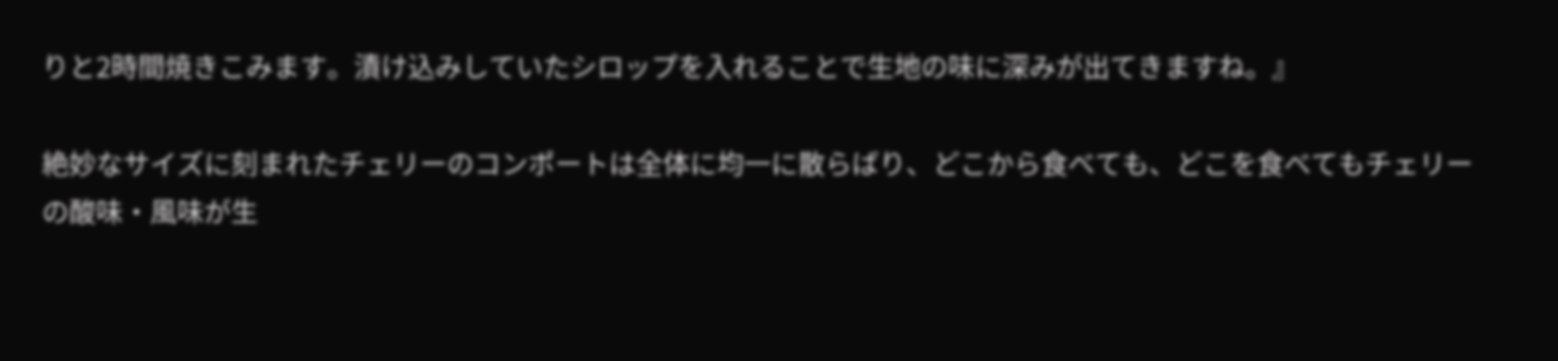りと2時間焼きこみます。漬け込みしていたシロップを入れることで生地の味に深みが出てきますね。』

絶妙なサイズに刻まれたチェリーのコンポートは全体に均一に散らばり、どこから食べても、どこを食べてもチェリーの酸味・風味が生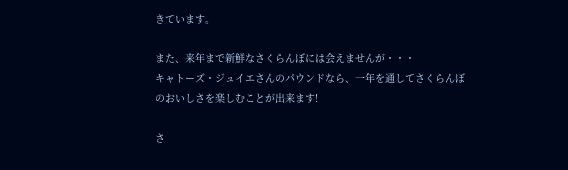きています。

また、来年まで新鮮なさくらんぼには会えませんが・・・
キャトーズ・ジュイエさんのパウンドなら、一年を通してさくらんぼのおいしさを楽しむことが出来ます!

さ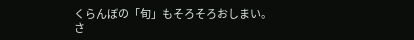くらんぼの「旬」もそろそろおしまい。
さ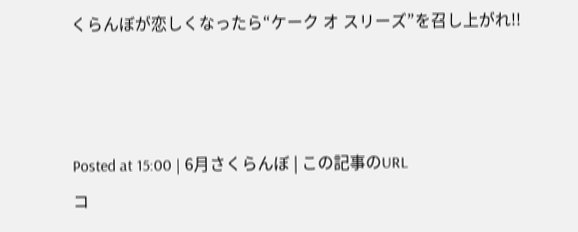くらんぼが恋しくなったら“ケーク オ スリーズ”を召し上がれ!!



Posted at 15:00 | 6月さくらんぼ | この記事のURL
コ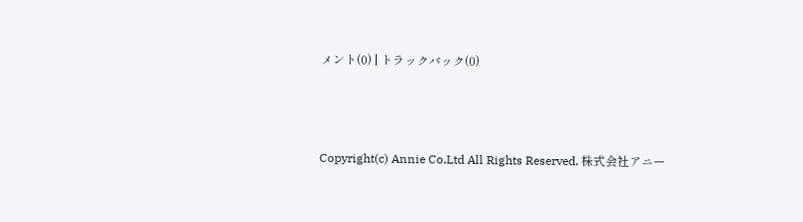メント(0) | トラックバック(0)



Copyright(c) Annie Co.Ltd All Rights Reserved. 株式会社アニー